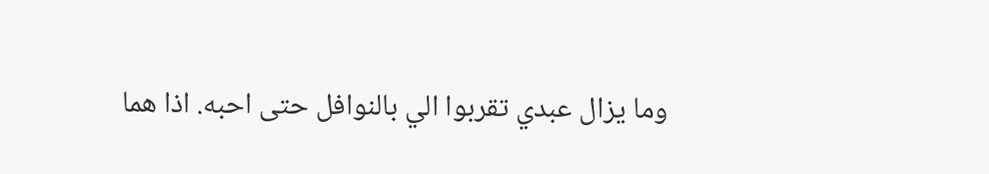وما يزال عبدي تقربوا الي بالنوافل حتى احبه. اذا هما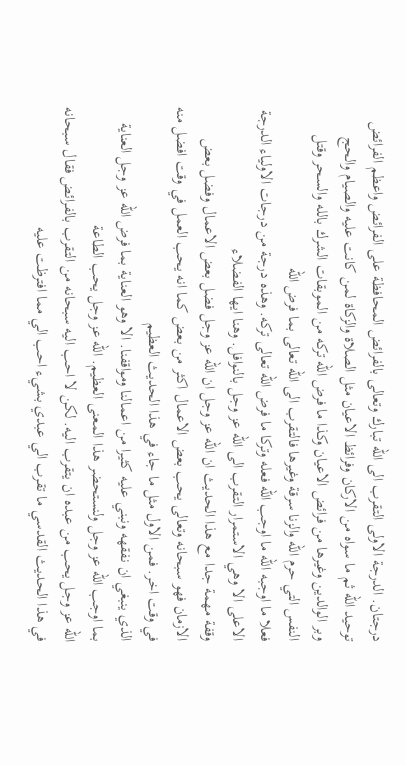درجتان. الدرجة الاولى التقرب الى الله تبارك وتعالى بالفرائض المحافظة على الفرائض واعظم الفرائض توحيد الله ثم ما سواه من الاركان وفرائظ الاعيان مثل الصلاة والزكاة لمن كانت عليه والصيام والحج
وبر الوالدين وغيرها من فرائض الاعيان وكذا ما فرض الله تركه من الموبقات الشرك بالله والسحر وقتل النفس التي حرم الله والزنا سرقة وغيرها فالتقرب الى الله تعالى بما فرض الله
فعلا ما اوجبه الله ما اوجب الله فعله وتركا ما فرض الله تعالى تركه. وهذه درجة من درجات الاولياء الدرجة الاعلى الا وهي الاستمرار التقرب الى الله عز وجل بالنوافل. وهنا ايها الفضلاء
وقفة مهمة جدا مع هذا الحديث ان الله عز وجل ان الله عز وجل فضل بعض الاعمال وفضل بعض الازمان فهو سبحانه وتعالى يحب بعض الاعمال اكثر من بعض كما انه يحب العمل في وقت افضل منه في وقت اخر. فمن الاول مثل ما جاء في هذا الحديث العظيم
الذي ينبغي ان نفقهه ونبني عليه كثيرا من اعمالنا ومواقفنا. الا وهو العناية بما فرض الله عز وجل العناية بما اوجب الله عز وجل ولنستحضر هذا المعنى العظيم. الله عز وجل يحب الطاعة
الله عز وجل يحب من عبده ان يتقرب اليه. لكن لا احب اليه سبحانه من التقرب بالفرائض فقال سبحانه في هذا الحديث القدسي ما تقرب الي عبدي بشيء احب الي مما افترظت عليه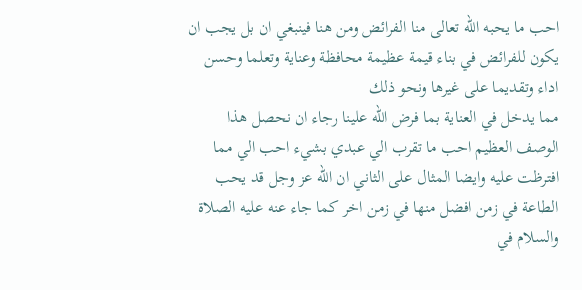احب ما يحبه الله تعالى منا الفرائض ومن هنا فينبغي ان بل يجب ان يكون للفرائض في بناء قيمة عظيمة محافظة وعناية وتعلما وحسن اداء وتقديما على غيرها ونحو ذلك
مما يدخل في العناية بما فرض الله علينا رجاء ان نحصل هذا الوصف العظيم احب ما تقرب الي عبدي بشيء احب الي مما افترظت عليه وايضا المثال على الثاني ان الله عز وجل قد يحب الطاعة في زمن افضل منها في زمن اخر كما جاء عنه عليه الصلاة والسلام في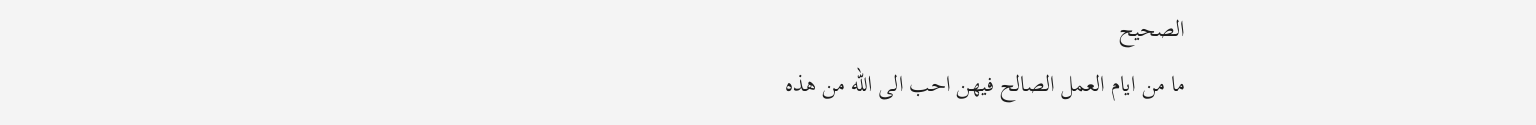الصحيح
ما من ايام العمل الصالح فيهن احب الى الله من هذه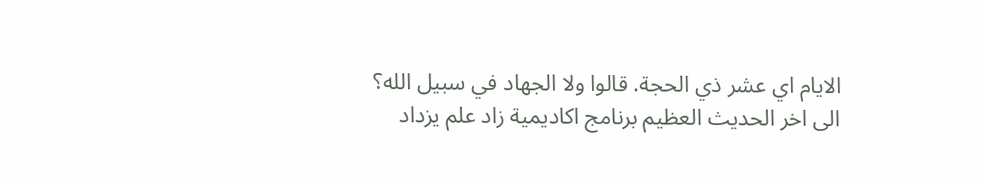الايام اي عشر ذي الحجة. قالوا ولا الجهاد في سبيل الله؟ الى اخر الحديث العظيم برنامج اكاديمية زاد علم يزداد